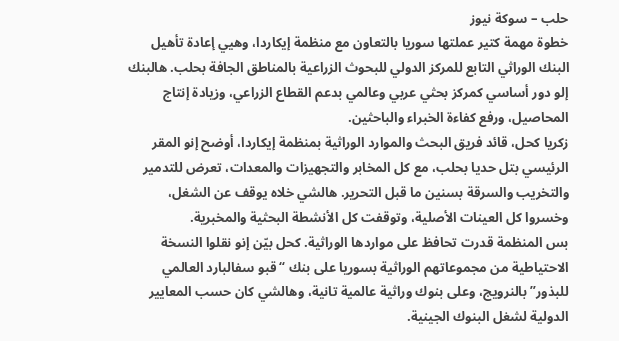حلب – سوكة نيوز
خطوة مهمة كتير عملتها سوريا بالتعاون مع منظمة إيكاردا، وهيي إعادة تأهيل البنك الوراثي التابع للمركز الدولي للبحوث الزراعية بالمناطق الجافة بحلب. هالبنك إلو دور أساسي كمركز بحثي عربي وعالمي بدعم القطاع الزراعي، وزيادة إنتاج المحاصيل، ورفع كفاءة الخبراء والباحثين.
زكريا كحل، قائد فريق البحث والموارد الوراثية بمنظمة إيكاردا، أوضح إنو المقر الرئيسي بتل حديا بحلب، مع كل المخابر والتجهيزات والمعدات، تعرض للتدمير والتخريب والسرقة بسنين ما قبل التحرير. هالشي خلاه يوقف عن الشغل، وخسروا كل العينات الأصلية، وتوقفت كل الأنشطة البحثية والمخبرية.
بس المنظمة قدرت تحافظ على مواردها الوراثية. كحل بيّن إنو نقلوا النسخة الاحتياطية من مجموعاتهم الوراثية بسوريا على بنك “قبو سفالبارد العالمي للبذور” بالنرويج، وعلى بنوك وراثية عالمية تانية، وهالشي كان حسب المعايير الدولية لشغل البنوك الجينية.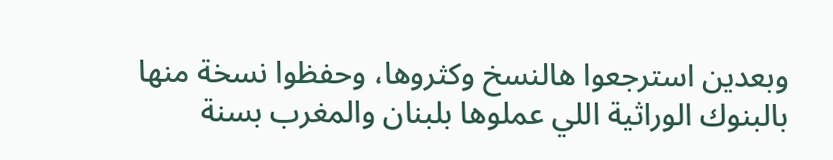وبعدين استرجعوا هالنسخ وكثروها، وحفظوا نسخة منها بالبنوك الوراثية اللي عملوها بلبنان والمغرب بسنة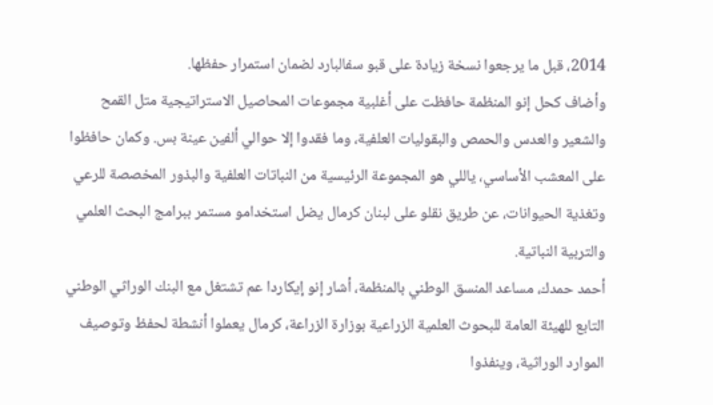2014، قبل ما يرجعوا نسخة زيادة على قبو سفالبارد لضمان استمرار حفظها.
وأضاف كحل إنو المنظمة حافظت على أغلبية مجموعات المحاصيل الاستراتيجية متل القمح والشعير والعدس والحمص والبقوليات العلفية، وما فقدوا إلا حوالي ألفين عينة بس. وكمان حافظوا على المعشب الأساسي، ياللي هو المجموعة الرئيسية من النباتات العلفية والبذور المخصصة للرعي وتغذية الحيوانات، عن طريق نقلو على لبنان كرمال يضل استخدامو مستمر ببرامج البحث العلمي والتربية النباتية.
أحمد حمدك، مساعد المنسق الوطني بالمنظمة، أشار إنو إيكاردا عم تشتغل مع البنك الوراثي الوطني التابع للهيئة العامة للبحوث العلمية الزراعية بوزارة الزراعة، كرمال يعملوا أنشطة لحفظ وتوصيف الموارد الوراثية، وينفذوا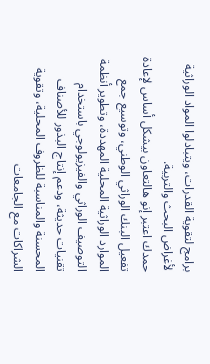برامج لتقوية القدرات، ويتبادلوا المواد الوراثية لأغراض البحث والتربية.
حمدك اعتبر إنو هالتعاون بيشكل أساس لإعادة تفعيل البنك الوراثي الوطني، وتوسيع جمع الموارد الوراثية المحلية المهددة، وتطوير أنظمة التوصيف الوراثي والفيزيولوجي باستخدام تقنيات حديثة، ودعم إنتاج البذور للأصناف المحسنة والمناسبة للظروف المحلية، وتقوية الشراكات مع الجامعات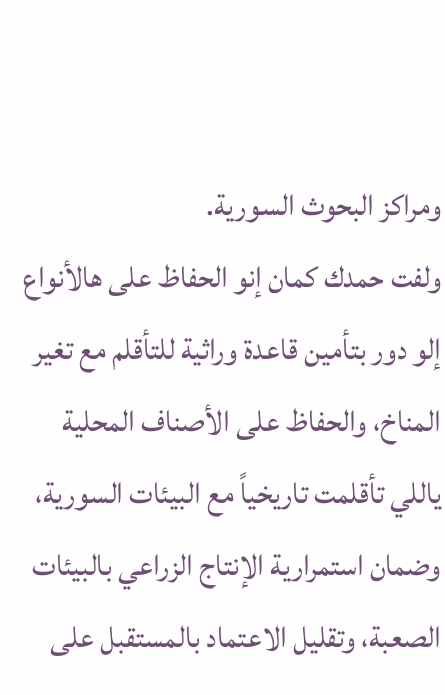ومراكز البحوث السورية.
ولفت حمدك كمان إنو الحفاظ على هالأنواع إلو دور بتأمين قاعدة وراثية للتأقلم مع تغير المناخ، والحفاظ على الأصناف المحلية ياللي تأقلمت تاريخياً مع البيئات السورية، وضمان استمرارية الإنتاج الزراعي بالبيئات الصعبة، وتقليل الاعتماد بالمستقبل على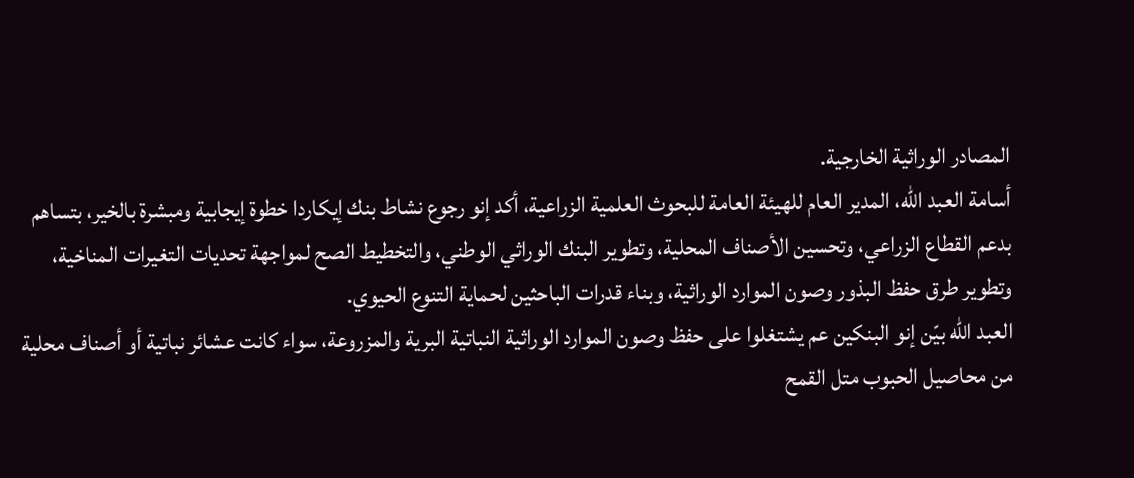المصادر الوراثية الخارجية.
أسامة العبد الله، المدير العام للهيئة العامة للبحوث العلمية الزراعية، أكد إنو رجوع نشاط بنك إيكاردا خطوة إيجابية ومبشرة بالخير، بتساهم بدعم القطاع الزراعي، وتحسين الأصناف المحلية، وتطوير البنك الوراثي الوطني، والتخطيط الصح لمواجهة تحديات التغيرات المناخية، وتطوير طرق حفظ البذور وصون الموارد الوراثية، وبناء قدرات الباحثين لحماية التنوع الحيوي.
العبد الله بيّن إنو البنكين عم يشتغلوا على حفظ وصون الموارد الوراثية النباتية البرية والمزروعة، سواء كانت عشائر نباتية أو أصناف محلية من محاصيل الحبوب متل القمح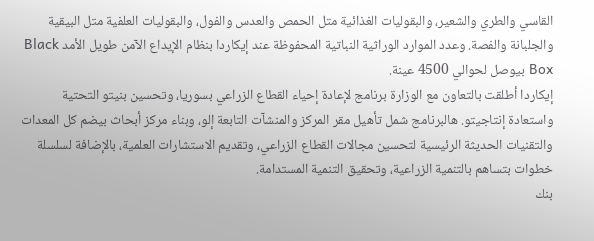القاسي والطري والشعير، والبقوليات الغذائية متل الحمص والعدس والفول، والبقوليات العلفية متل البيقية والجلبانة والفصة. وعدد الموارد الوراثية النباتية المحفوظة عند إيكاردا بنظام الإيداع الآمن طويل الأمد Black Box بيوصل لحوالي 4500 عينة.
إيكاردا أطلقت بالتعاون مع الوزارة برنامج لإعادة إحياء القطاع الزراعي بسوريا، وتحسين بنيتو التحتية واستعادة إنتاجيتو. هالبرنامج شمل تأهيل مقر المركز والمنشآت التابعة إلو، وبناء مركز أبحاث بيضم كل المعدات والتقنيات الحديثة الرئيسية لتحسين مجالات القطاع الزراعي، وتقديم الاستشارات العلمية، بالإضافة لسلسلة خطوات بتساهم بالتنمية الزراعية، وتحقيق التنمية المستدامة.
بنك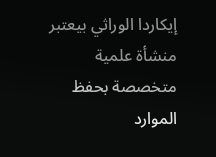إيكاردا الوراثي بيعتبر منشأة علمية متخصصة بحفظ الموارد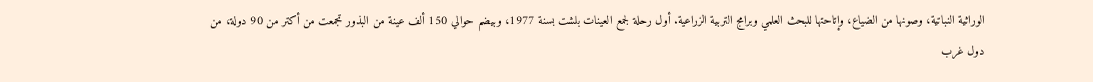الوراثية النباتية، وصونها من الضياع، وإتاحتها للبحث العلمي وبرامج التربية الزراعية. أول رحلة لجمع العينات بلشت بسنة 1977، وبيضم حوالي 150 ألف عينة من البذور تجمعت من أكتر من 90 دولة، من دول غرب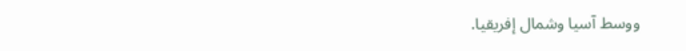ووسط آسيا وشمال إفريقيا.